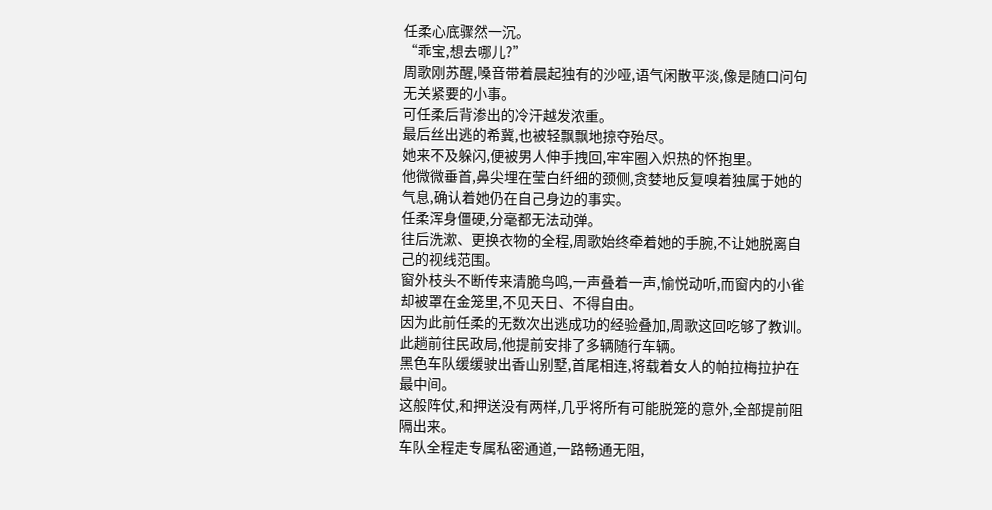任柔心底骤然一沉。
“乖宝,想去哪儿?”
周歌刚苏醒,嗓音带着晨起独有的沙哑,语气闲散平淡,像是随口问句无关紧要的小事。
可任柔后背渗出的冷汗越发浓重。
最后丝出逃的希冀,也被轻飘飘地掠夺殆尽。
她来不及躲闪,便被男人伸手拽回,牢牢圈入炽热的怀抱里。
他微微垂首,鼻尖埋在莹白纤细的颈侧,贪婪地反复嗅着独属于她的气息,确认着她仍在自己身边的事实。
任柔浑身僵硬,分毫都无法动弹。
往后洗漱、更换衣物的全程,周歌始终牵着她的手腕,不让她脱离自己的视线范围。
窗外枝头不断传来清脆鸟鸣,一声叠着一声,愉悦动听,而窗内的小雀却被罩在金笼里,不见天日、不得自由。
因为此前任柔的无数次出逃成功的经验叠加,周歌这回吃够了教训。
此趟前往民政局,他提前安排了多辆随行车辆。
黑色车队缓缓驶出香山别墅,首尾相连,将载着女人的帕拉梅拉护在最中间。
这般阵仗,和押送没有两样,几乎将所有可能脱笼的意外,全部提前阻隔出来。
车队全程走专属私密通道,一路畅通无阻,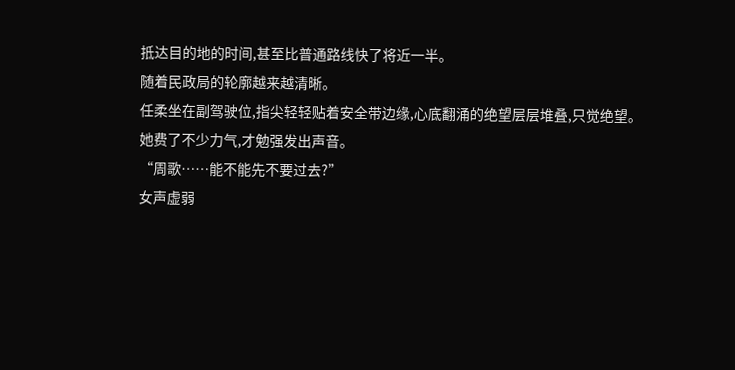抵达目的地的时间,甚至比普通路线快了将近一半。
随着民政局的轮廓越来越清晰。
任柔坐在副驾驶位,指尖轻轻贴着安全带边缘,心底翻涌的绝望层层堆叠,只觉绝望。
她费了不少力气,才勉强发出声音。
“周歌……能不能先不要过去?”
女声虚弱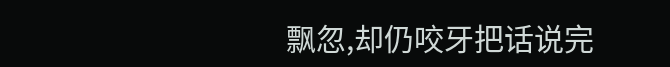飘忽,却仍咬牙把话说完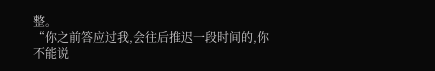整。
“你之前答应过我,会往后推迟一段时间的,你不能说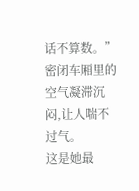话不算数。”
密闭车厢里的空气凝滞沉闷,让人喘不过气。
这是她最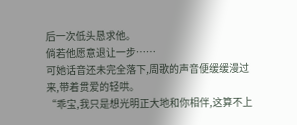后一次低头恳求他。
倘若他愿意退让一步……
可她话音还未完全落下,周歌的声音便缓缓漫过来,带着贯爱的轻哄。
“乖宝,我只是想光明正大地和你相伴,这算不上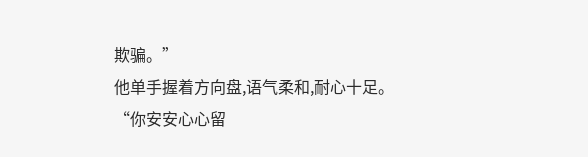欺骗。”
他单手握着方向盘,语气柔和,耐心十足。
“你安安心心留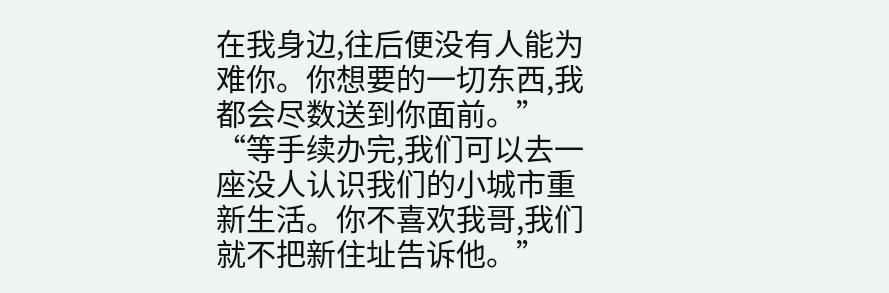在我身边,往后便没有人能为难你。你想要的一切东西,我都会尽数送到你面前。”
“等手续办完,我们可以去一座没人认识我们的小城市重新生活。你不喜欢我哥,我们就不把新住址告诉他。”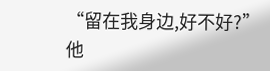“留在我身边,好不好?”
他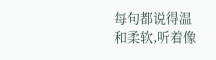每句都说得温和柔软,听着像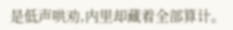是低声哄劝,内里却藏着全部算计。